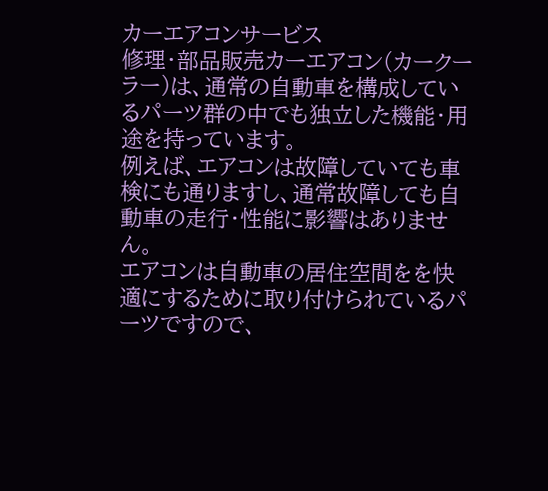カーエアコンサービス
修理・部品販売カーエアコン(カークーラー)は、通常の自動車を構成しているパーツ群の中でも独立した機能・用途を持っています。
例えば、エアコンは故障していても車検にも通りますし、通常故障しても自動車の走行・性能に影響はありません。
エアコンは自動車の居住空間をを快適にするために取り付けられているパーツですので、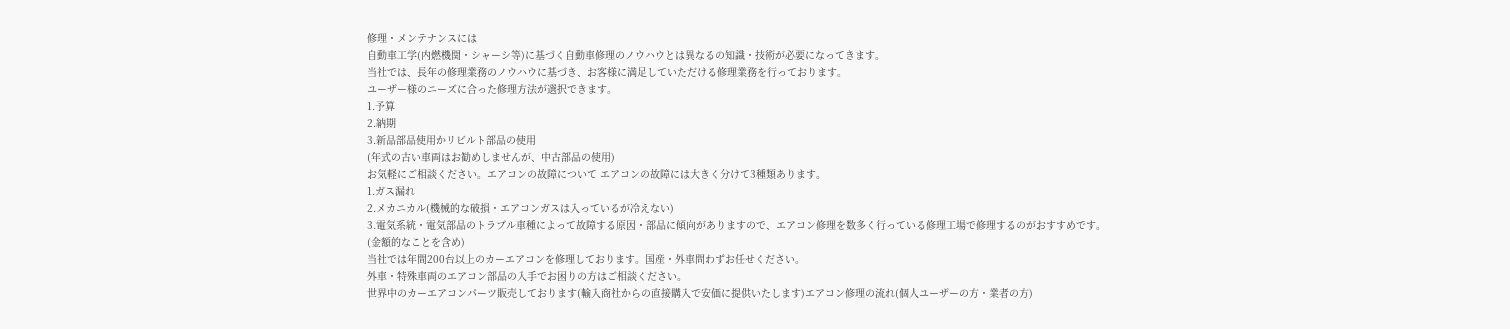修理・メンテナンスには
自動車工学(内燃機関・シャーシ等)に基づく自動車修理のノウハウとは異なるの知識・技術が必要になってきます。
当社では、長年の修理業務のノウハウに基づき、お客様に満足していただける修理業務を行っております。
ユーザー様のニーズに合った修理方法が選択できます。
1.予算
2.納期
3.新品部品使用かリビルト部品の使用
(年式の古い車両はお勧めしませんが、中古部品の使用)
お気軽にご相談ください。エアコンの故障について エアコンの故障には大きく分けて3種類あります。
1.ガス漏れ
2.メカニカル(機械的な破損・エアコンガスは入っているが冷えない)
3.電気系統・電気部品のトラブル車種によって故障する原因・部品に傾向がありますので、エアコン修理を数多く行っている修理工場で修理するのがおすすめです。
(金額的なことを含め)
当社では年間200台以上のカーエアコンを修理しております。国産・外車問わずお任せください。
外車・特殊車両のエアコン部品の入手でお困りの方はご相談ください。
世界中のカーエアコンパーツ販売しております(輸入商社からの直接購入で安価に提供いたします)エアコン修理の流れ(個人ユーザーの方・業者の方)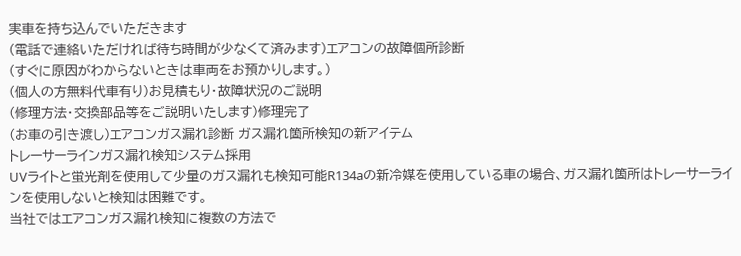実車を持ち込んでいただきます
(電話で連絡いただければ待ち時間が少なくて済みます)エアコンの故障個所診断
(すぐに原因がわからないときは車両をお預かりします。)
(個人の方無料代車有り)お見積もり・故障状況のご説明
(修理方法・交換部品等をご説明いたします)修理完了
(お車の引き渡し)エアコンガス漏れ診断 ガス漏れ箇所検知の新アイテム
トレーサーラインガス漏れ検知システム採用
UVライトと蛍光剤を使用して少量のガス漏れも検知可能R134aの新冷媒を使用している車の場合、ガス漏れ箇所はトレーサーラインを使用しないと検知は困難です。
当社ではエアコンガス漏れ検知に複数の方法で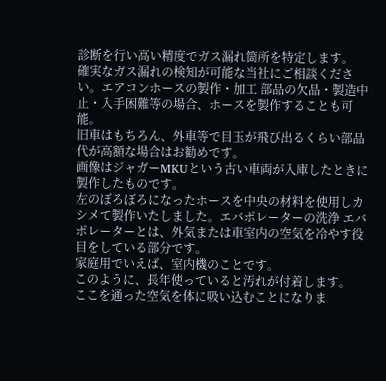診断を行い高い精度でガス漏れ箇所を特定します。
確実なガス漏れの検知が可能な当社にご相談ください。エアコンホースの製作・加工 部品の欠品・製造中止・入手困難等の場合、ホースを製作することも可能。
旧車はもちろん、外車等で目玉が飛び出るくらい部品代が高額な場合はお勧めです。
画像はジャガーMKUという古い車両が入庫したときに製作したものです。
左のぼろぼろになったホースを中央の材料を使用しカシメて製作いたしました。エバポレーターの洗浄 エバポレーターとは、外気または車室内の空気を冷やす役目をしている部分です。
家庭用でいえば、室内機のことです。
このように、長年使っていると汚れが付着します。
ここを通った空気を体に吸い込むことになりま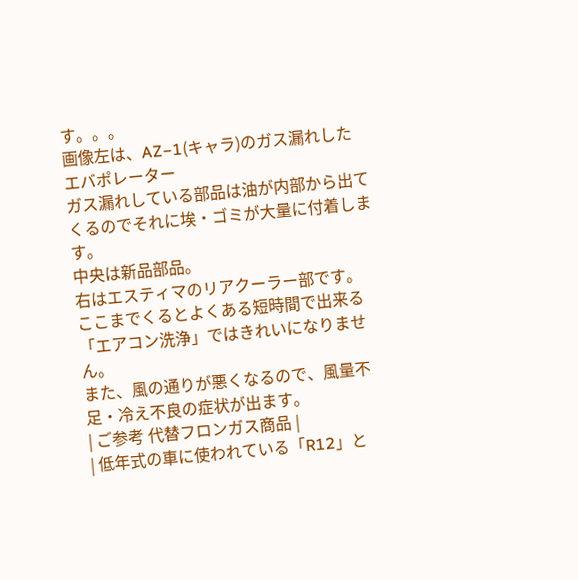す。。。
画像左は、AZ−1(キャラ)のガス漏れしたエバポレーター
ガス漏れしている部品は油が内部から出てくるのでそれに埃・ゴミが大量に付着します。
中央は新品部品。
右はエスティマのリアクーラー部です。
ここまでくるとよくある短時間で出来る「エアコン洗浄」ではきれいになりません。
また、風の通りが悪くなるので、風量不足・冷え不良の症状が出ます。
| ご参考 代替フロンガス商品 |
| 低年式の車に使われている「R12」と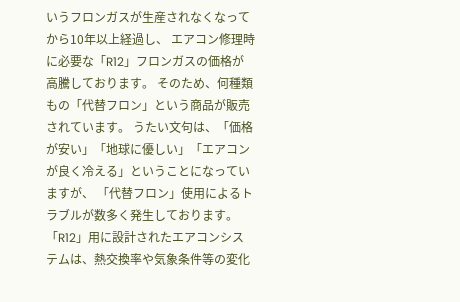いうフロンガスが生産されなくなってから10年以上経過し、 エアコン修理時に必要な「R12」フロンガスの価格が高騰しております。 そのため、何種類もの「代替フロン」という商品が販売されています。 うたい文句は、「価格が安い」「地球に優しい」「エアコンが良く冷える」ということになっていますが、 「代替フロン」使用によるトラブルが数多く発生しております。 「R12」用に設計されたエアコンシステムは、熱交換率や気象条件等の変化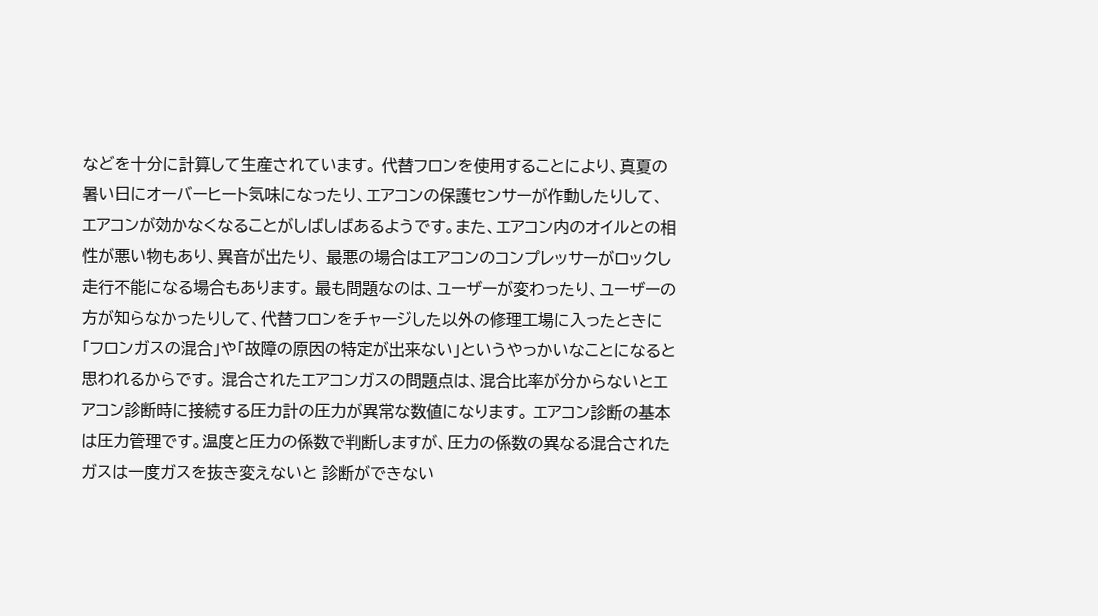などを十分に計算して生産されています。 代替フロンを使用することにより、真夏の暑い日にオーバーヒート気味になったり、エアコンの保護センサーが作動したりして、 エアコンが効かなくなることがしばしばあるようです。また、エアコン内のオイルとの相性が悪い物もあり、異音が出たり、 最悪の場合はエアコンのコンプレッサーがロックし走行不能になる場合もあります。 最も問題なのは、ユーザーが変わったり、ユーザーの方が知らなかったりして、代替フロンをチャージした以外の修理工場に入ったときに 「フロンガスの混合」や「故障の原因の特定が出来ない」というやっかいなことになると思われるからです。 混合されたエアコンガスの問題点は、混合比率が分からないとエアコン診断時に接続する圧力計の圧力が異常な数値になります。 エアコン診断の基本は圧力管理です。温度と圧力の係数で判断しますが、圧力の係数の異なる混合されたガスは一度ガスを抜き変えないと 診断ができない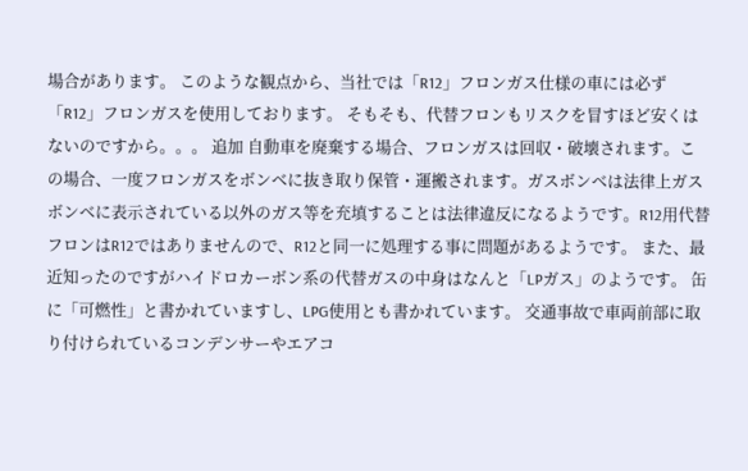場合があります。 このような観点から、当社では「R12」フロンガス仕様の車には必ず「R12」フロンガスを使用しております。 そもそも、代替フロンもリスクを冒すほど安くはないのですから。。。 追加 自動車を廃棄する場合、フロンガスは回収・破壊されます。この場合、一度フロンガスをボンベに抜き取り保管・運搬されます。ガスボンベは法律上ガスボンベに表示されている以外のガス等を充填することは法律違反になるようです。R12用代替フロンはR12ではありませんので、R12と同一に処理する事に問題があるようです。 また、最近知ったのですがハイドロカーボン系の代替ガスの中身はなんと「LPガス」のようです。 缶に「可燃性」と書かれていますし、LPG使用とも書かれています。 交通事故で車両前部に取り付けられているコンデンサーやエアコ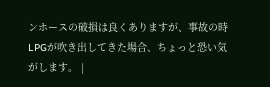ンホースの破損は良くありますが、事故の時LPGが吹き出してきた場合、ちょっと恐い気がします。 |